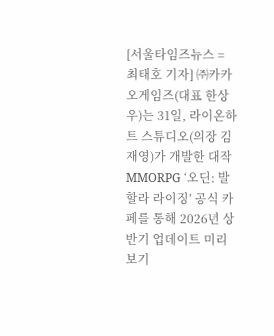[서울타임즈뉴스 = 최태호 기자] ㈜카카오게임즈(대표 한상우)는 31일, 라이온하트 스튜디오(의장 김재영)가 개발한 대작 MMORPG ‘오딘: 발할라 라이징’ 공식 카페를 통해 2026년 상반기 업데이트 미리보기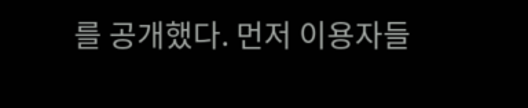를 공개했다. 먼저 이용자들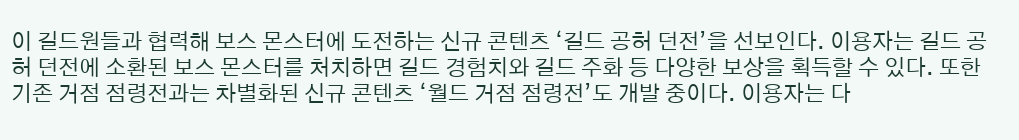이 길드원들과 협력해 보스 몬스터에 도전하는 신규 콘텐츠 ‘길드 공허 던전’을 선보인다. 이용자는 길드 공허 던전에 소환된 보스 몬스터를 처치하면 길드 경험치와 길드 주화 등 다양한 보상을 획득할 수 있다. 또한 기존 거점 점령전과는 차별화된 신규 콘텐츠 ‘월드 거점 점령전’도 개발 중이다. 이용자는 다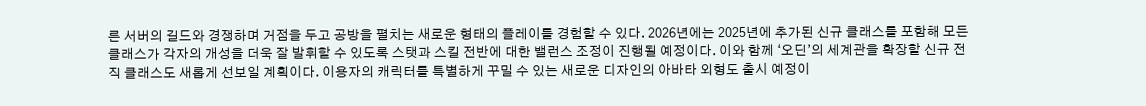른 서버의 길드와 경쟁하며 거점을 두고 공방을 펼치는 새로운 형태의 플레이를 경험할 수 있다. 2026년에는 2025년에 추가된 신규 클래스를 포함해 모든 클래스가 각자의 개성을 더욱 잘 발휘할 수 있도록 스탯과 스킬 전반에 대한 밸런스 조정이 진행될 예정이다. 이와 함께 ‘오딘’의 세계관을 확장할 신규 전직 클래스도 새롭게 선보일 계획이다. 이용자의 캐릭터를 특별하게 꾸밀 수 있는 새로운 디자인의 아바타 외형도 출시 예정이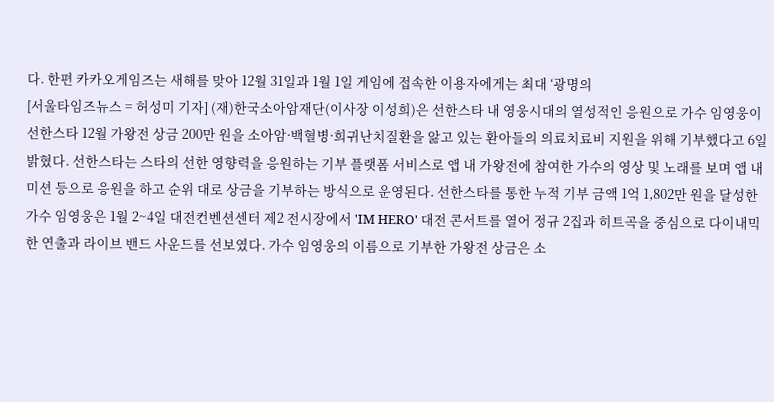다. 한편 카카오게임즈는 새해를 맞아 12월 31일과 1월 1일 게임에 접속한 이용자에게는 최대 ‘광명의
[서울타임즈뉴스 = 허성미 기자] (재)한국소아암재단(이사장 이성희)은 선한스타 내 영웅시대의 열성적인 응원으로 가수 임영웅이 선한스타 12월 가왕전 상금 200만 원을 소아암·백혈병·희귀난치질환을 앓고 있는 환아들의 의료치료비 지원을 위해 기부했다고 6일 밝혔다. 선한스타는 스타의 선한 영향력을 응원하는 기부 플랫폼 서비스로 앱 내 가왕전에 참여한 가수의 영상 및 노래를 보며 앱 내 미션 등으로 응원을 하고 순위 대로 상금을 기부하는 방식으로 운영된다. 선한스타를 통한 누적 기부 금액 1억 1,802만 원을 달성한 가수 임영웅은 1월 2~4일 대전컨벤션센터 제2 전시장에서 'IM HERO' 대전 콘서트를 열어 정규 2집과 히트곡을 중심으로 다이내믹한 연출과 라이브 밴드 사운드를 선보였다. 가수 임영웅의 이름으로 기부한 가왕전 상금은 소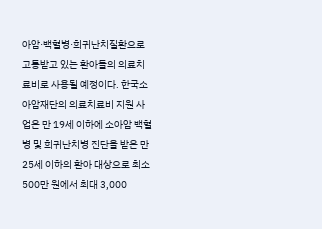아암·백혈병·희귀난치질환으로 고통받고 있는 환아들의 의료치료비로 사용될 예정이다. 한국소아암재단의 의료치료비 지원 사업은 만 19세 이하에 소아암 백혈병 및 희귀난치병 진단을 받은 만 25세 이하의 환아 대상으로 최소 500만 원에서 최대 3,000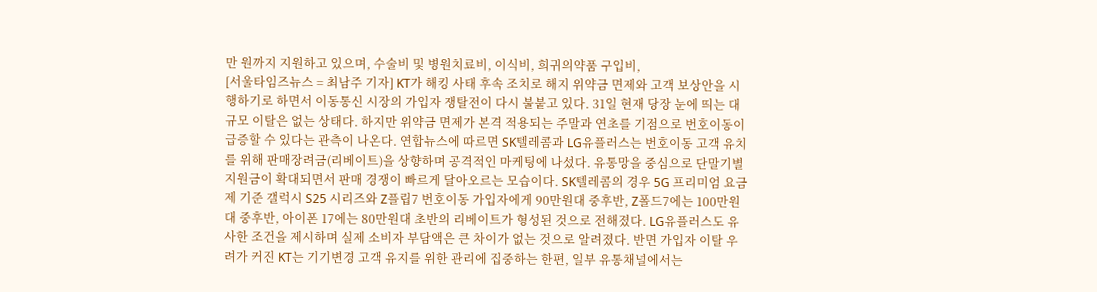만 원까지 지원하고 있으며, 수술비 및 병원치료비, 이식비, 희귀의약품 구입비,
[서울타임즈뉴스 = 최남주 기자] KT가 해킹 사태 후속 조치로 해지 위약금 면제와 고객 보상안을 시행하기로 하면서 이동통신 시장의 가입자 쟁탈전이 다시 불붙고 있다. 31일 현재 당장 눈에 띄는 대규모 이탈은 없는 상태다. 하지만 위약금 면제가 본격 적용되는 주말과 연초를 기점으로 번호이동이 급증할 수 있다는 관측이 나온다. 연합뉴스에 따르면 SK텔레콤과 LG유플러스는 번호이동 고객 유치를 위해 판매장려금(리베이트)을 상향하며 공격적인 마케팅에 나섰다. 유통망을 중심으로 단말기별 지원금이 확대되면서 판매 경쟁이 빠르게 달아오르는 모습이다. SK텔레콤의 경우 5G 프리미엄 요금제 기준 갤럭시 S25 시리즈와 Z플립7 번호이동 가입자에게 90만원대 중후반, Z폴드7에는 100만원대 중후반, 아이폰 17에는 80만원대 초반의 리베이트가 형성된 것으로 전해졌다. LG유플러스도 유사한 조건을 제시하며 실제 소비자 부담액은 큰 차이가 없는 것으로 알려졌다. 반면 가입자 이탈 우려가 커진 KT는 기기변경 고객 유지를 위한 관리에 집중하는 한편, 일부 유통채널에서는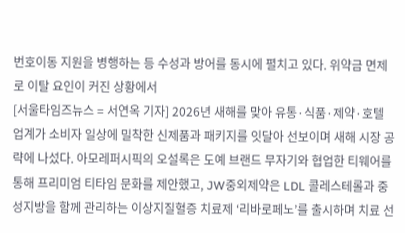번호이동 지원을 병행하는 등 수성과 방어를 동시에 펼치고 있다. 위약금 면제로 이탈 요인이 커진 상황에서
[서울타임즈뉴스 = 서연옥 기자] 2026년 새해를 맞아 유통·식품·제약·호텔 업계가 소비자 일상에 밀착한 신제품과 패키지를 잇달아 선보이며 새해 시장 공략에 나섰다. 아모레퍼시픽의 오설록은 도예 브랜드 무자기와 협업한 티웨어를 통해 프리미엄 티타임 문화를 제안했고, JW중외제약은 LDL 콜레스테롤과 중성지방을 함께 관리하는 이상지질혈증 치료제 ‘리바로페노’를 출시하며 치료 선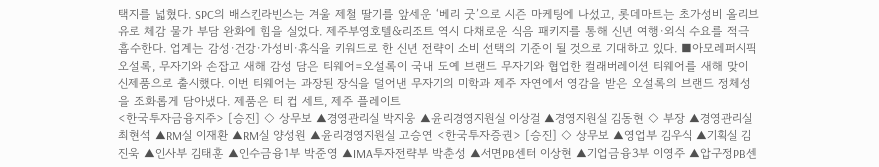택지를 넓혔다. SPC의 배스킨라빈스는 겨울 제철 딸기를 앞세운 ‘베리 굿’으로 시즌 마케팅에 나섰고, 롯데마트는 초가성비 올리브유로 체감 물가 부담 완화에 힘을 실었다. 제주부영호텔&리조트 역시 다채로운 식음 패키지를 통해 신년 여행·외식 수요를 적극 흡수한다. 업계는 감성·건강·가성비·휴식을 키워드로 한 신년 전략이 소비 선택의 기준이 될 것으로 기대하고 있다. ■아모레퍼시픽 오설록, 무자기와 손잡고 새해 감성 담은 티웨어=오설록이 국내 도예 브랜드 무자기와 협업한 컬래버레이션 티웨어를 새해 맞이 신제품으로 출시했다. 이번 티웨어는 과장된 장식을 덜어낸 무자기의 미학과 제주 자연에서 영감을 받은 오설록의 브랜드 정체성을 조화롭게 담아냈다. 제품은 티 컵 세트, 제주 플레이트
<한국투자금융지주> [승진] ◇ 상무보 ▲경영관리실 박지웅 ▲윤리경영지원실 이상걸 ▲경영지원실 김동현 ◇ 부장 ▲경영관리실 최현석 ▲RM실 이재환 ▲RM실 양성원 ▲윤리경영지원실 고승연 <한국투자증권> [승진] ◇ 상무보 ▲영업부 김우식 ▲기획실 김진욱 ▲인사부 김태훈 ▲인수금융1부 박준영 ▲IMA투자전략부 박춘성 ▲서면PB센터 이상현 ▲기업금융3부 이영주 ▲압구정PB센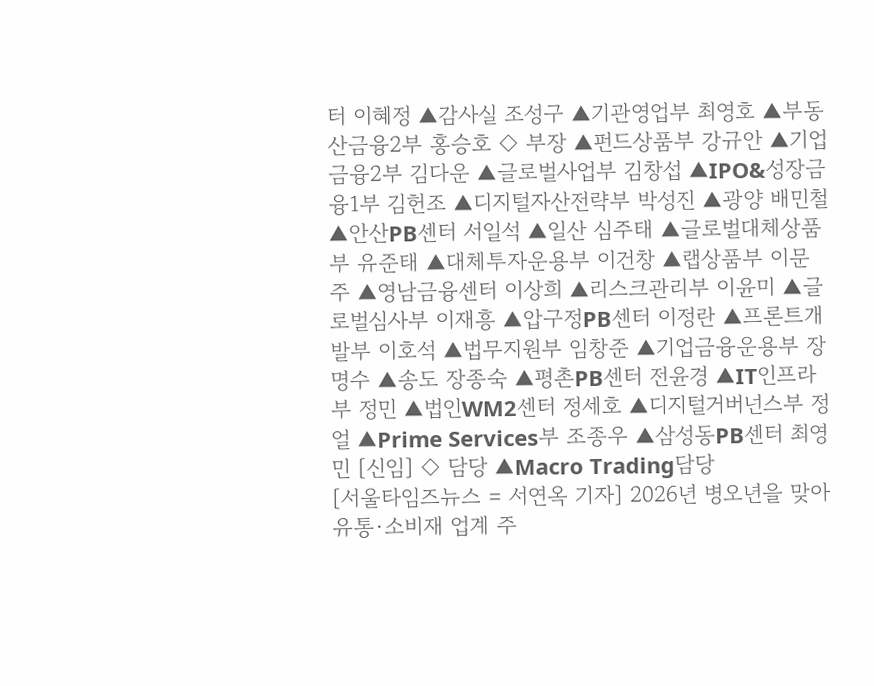터 이혜정 ▲감사실 조성구 ▲기관영업부 최영호 ▲부동산금융2부 홍승호 ◇ 부장 ▲펀드상품부 강규안 ▲기업금융2부 김다운 ▲글로벌사업부 김창섭 ▲IPO&성장금융1부 김헌조 ▲디지털자산전략부 박성진 ▲광양 배민철 ▲안산PB센터 서일석 ▲일산 심주태 ▲글로벌대체상품부 유준태 ▲대체투자운용부 이건창 ▲랩상품부 이문주 ▲영남금융센터 이상희 ▲리스크관리부 이윤미 ▲글로벌심사부 이재흥 ▲압구정PB센터 이정란 ▲프론트개발부 이호석 ▲법무지원부 임창준 ▲기업금융운용부 장명수 ▲송도 장종숙 ▲평촌PB센터 전윤경 ▲IT인프라부 정민 ▲법인WM2센터 정세호 ▲디지털거버넌스부 정얼 ▲Prime Services부 조종우 ▲삼성동PB센터 최영민 [신임] ◇ 담당 ▲Macro Trading담당
[서울타임즈뉴스 = 서연옥 기자] 2026년 병오년을 맞아 유통·소비재 업계 주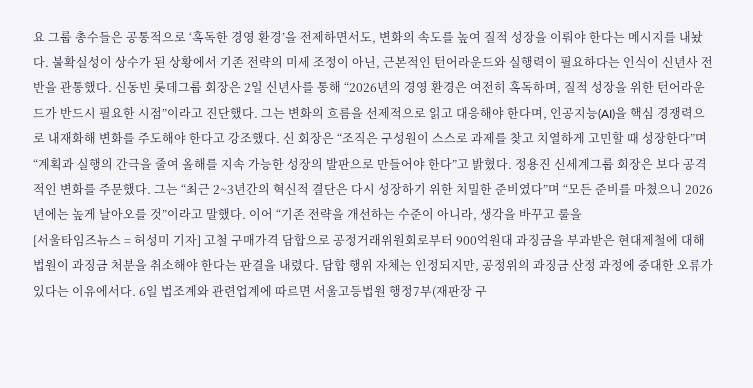요 그룹 총수들은 공통적으로 ‘혹독한 경영 환경’을 전제하면서도, 변화의 속도를 높여 질적 성장을 이뤄야 한다는 메시지를 내놨다. 불확실성이 상수가 된 상황에서 기존 전략의 미세 조정이 아닌, 근본적인 턴어라운드와 실행력이 필요하다는 인식이 신년사 전반을 관통했다. 신동빈 롯데그룹 회장은 2일 신년사를 통해 “2026년의 경영 환경은 여전히 혹독하며, 질적 성장을 위한 턴어라운드가 반드시 필요한 시점”이라고 진단했다. 그는 변화의 흐름을 선제적으로 읽고 대응해야 한다며, 인공지능(AI)을 핵심 경쟁력으로 내재화해 변화를 주도해야 한다고 강조했다. 신 회장은 “조직은 구성원이 스스로 과제를 찾고 치열하게 고민할 때 성장한다”며 “계획과 실행의 간극을 줄여 올해를 지속 가능한 성장의 발판으로 만들어야 한다”고 밝혔다. 정용진 신세계그룹 회장은 보다 공격적인 변화를 주문했다. 그는 “최근 2~3년간의 혁신적 결단은 다시 성장하기 위한 치밀한 준비였다”며 “모든 준비를 마쳤으니 2026년에는 높게 날아오를 것”이라고 말했다. 이어 “기존 전략을 개선하는 수준이 아니라, 생각을 바꾸고 룰을
[서울타임즈뉴스 = 허성미 기자] 고철 구매가격 담합으로 공정거래위원회로부터 900억원대 과징금을 부과받은 현대제철에 대해 법원이 과징금 처분을 취소해야 한다는 판결을 내렸다. 담합 행위 자체는 인정되지만, 공정위의 과징금 산정 과정에 중대한 오류가 있다는 이유에서다. 6일 법조계와 관련업계에 따르면 서울고등법원 행정7부(재판장 구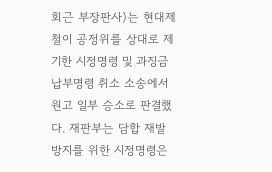회근 부장판사)는 현대제철이 공정위를 상대로 제기한 시정명령 및 과징금 납부명령 취소 소송에서 원고 일부 승소로 판결했다. 재판부는 담합 재발 방지를 위한 시정명령은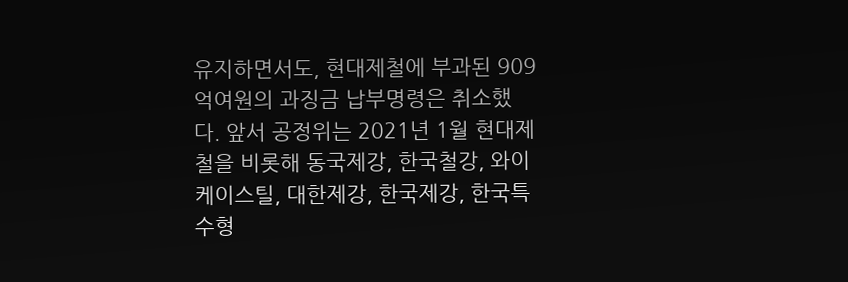유지하면서도, 현대제철에 부과된 909억여원의 과징금 납부명령은 취소했다. 앞서 공정위는 2021년 1월 현대제철을 비롯해 동국제강, 한국철강, 와이케이스틸, 대한제강, 한국제강, 한국특수형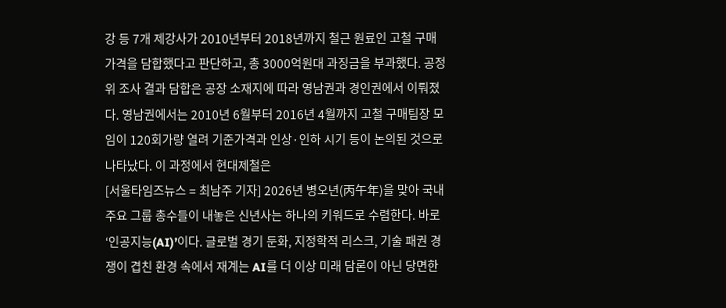강 등 7개 제강사가 2010년부터 2018년까지 철근 원료인 고철 구매가격을 담합했다고 판단하고, 총 3000억원대 과징금을 부과했다. 공정위 조사 결과 담합은 공장 소재지에 따라 영남권과 경인권에서 이뤄졌다. 영남권에서는 2010년 6월부터 2016년 4월까지 고철 구매팀장 모임이 120회가량 열려 기준가격과 인상·인하 시기 등이 논의된 것으로 나타났다. 이 과정에서 현대제철은
[서울타임즈뉴스 = 최남주 기자] 2026년 병오년(丙午年)을 맞아 국내 주요 그룹 총수들이 내놓은 신년사는 하나의 키워드로 수렴한다. 바로 ‘인공지능(AI)’이다. 글로벌 경기 둔화, 지정학적 리스크, 기술 패권 경쟁이 겹친 환경 속에서 재계는 AI를 더 이상 미래 담론이 아닌 당면한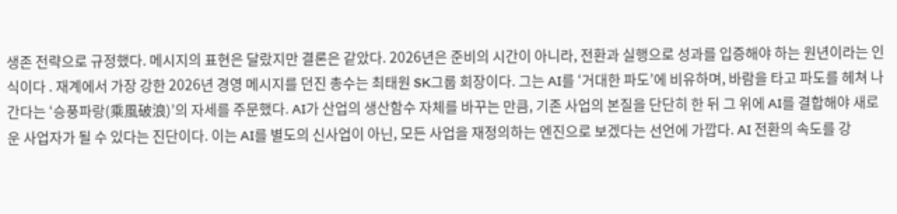생존 전략으로 규정했다. 메시지의 표현은 달랐지만 결론은 같았다. 2026년은 준비의 시간이 아니라, 전환과 실행으로 성과를 입증해야 하는 원년이라는 인식이다 . 재계에서 가장 강한 2026년 경영 메시지를 던진 총수는 최태원 SK그룹 회장이다. 그는 AI를 ‘거대한 파도’에 비유하며, 바람을 타고 파도를 헤쳐 나간다는 ‘승풍파랑(乘風破浪)’의 자세를 주문했다. AI가 산업의 생산함수 자체를 바꾸는 만큼, 기존 사업의 본질을 단단히 한 뒤 그 위에 AI를 결합해야 새로운 사업자가 될 수 있다는 진단이다. 이는 AI를 별도의 신사업이 아닌, 모든 사업을 재정의하는 엔진으로 보겠다는 선언에 가깝다. AI 전환의 속도를 강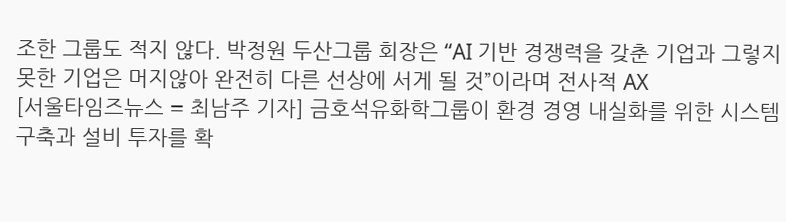조한 그룹도 적지 않다. 박정원 두산그룹 회장은 “AI 기반 경쟁력을 갖춘 기업과 그렇지 못한 기업은 머지않아 완전히 다른 선상에 서게 될 것”이라며 전사적 AX
[서울타임즈뉴스 = 최남주 기자] 금호석유화학그룹이 환경 경영 내실화를 위한 시스템 구축과 설비 투자를 확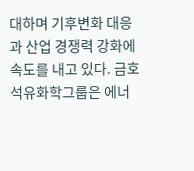대하며 기후변화 대응과 산업 경쟁력 강화에 속도를 내고 있다. 금호석유화학그룹은 에너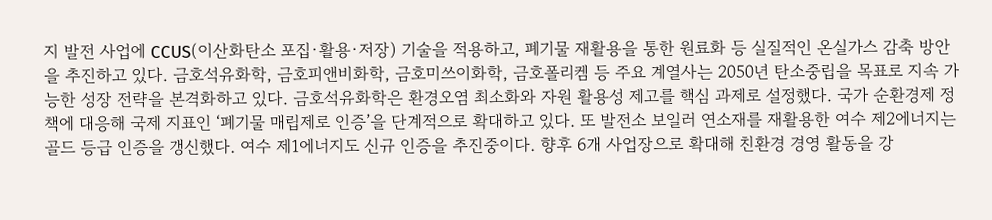지 발전 사업에 CCUS(이산화탄소 포집·활용·저장) 기술을 적용하고, 폐기물 재활용을 통한 원료화 등 실질적인 온실가스 감축 방안을 추진하고 있다. 금호석유화학, 금호피앤비화학, 금호미쓰이화학, 금호폴리켐 등 주요 계열사는 2050년 탄소중립을 목표로 지속 가능한 성장 전략을 본격화하고 있다. 금호석유화학은 환경오염 최소화와 자원 활용성 제고를 핵심 과제로 설정했다. 국가 순환경제 정책에 대응해 국제 지표인 ‘폐기물 매립제로 인증’을 단계적으로 확대하고 있다. 또 발전소 보일러 연소재를 재활용한 여수 제2에너지는 골드 등급 인증을 갱신했다. 여수 제1에너지도 신규 인증을 추진중이다. 향후 6개 사업장으로 확대해 친환경 경영 활동을 강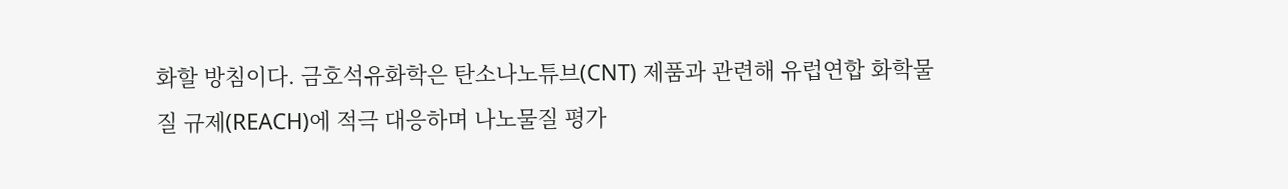화할 방침이다. 금호석유화학은 탄소나노튜브(CNT) 제품과 관련해 유럽연합 화학물질 규제(REACH)에 적극 대응하며 나노물질 평가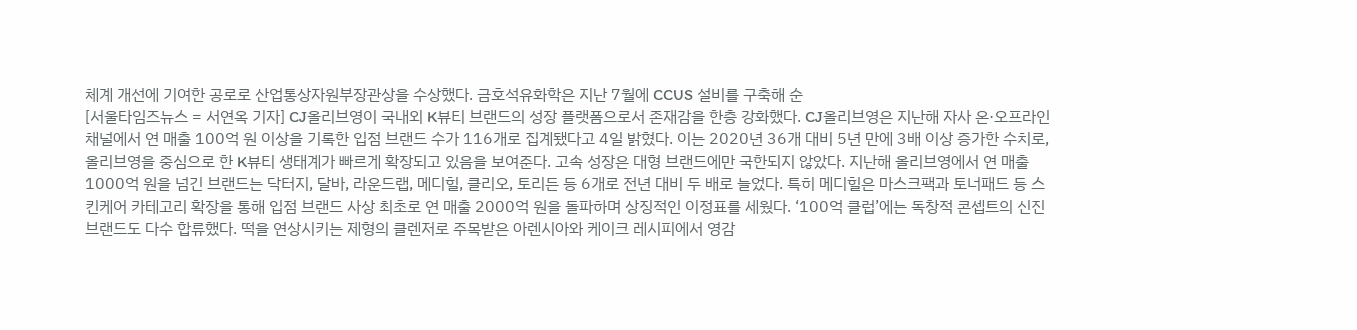체계 개선에 기여한 공로로 산업통상자원부장관상을 수상했다. 금호석유화학은 지난 7월에 CCUS 설비를 구축해 순
[서울타임즈뉴스 = 서연옥 기자] CJ올리브영이 국내외 K뷰티 브랜드의 성장 플랫폼으로서 존재감을 한층 강화했다. CJ올리브영은 지난해 자사 온·오프라인 채널에서 연 매출 100억 원 이상을 기록한 입점 브랜드 수가 116개로 집계됐다고 4일 밝혔다. 이는 2020년 36개 대비 5년 만에 3배 이상 증가한 수치로, 올리브영을 중심으로 한 K뷰티 생태계가 빠르게 확장되고 있음을 보여준다. 고속 성장은 대형 브랜드에만 국한되지 않았다. 지난해 올리브영에서 연 매출 1000억 원을 넘긴 브랜드는 닥터지, 달바, 라운드랩, 메디힐, 클리오, 토리든 등 6개로 전년 대비 두 배로 늘었다. 특히 메디힐은 마스크팩과 토너패드 등 스킨케어 카테고리 확장을 통해 입점 브랜드 사상 최초로 연 매출 2000억 원을 돌파하며 상징적인 이정표를 세웠다. ‘100억 클럽’에는 독창적 콘셉트의 신진 브랜드도 다수 합류했다. 떡을 연상시키는 제형의 클렌저로 주목받은 아렌시아와 케이크 레시피에서 영감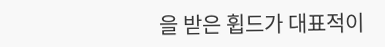을 받은 휩드가 대표적이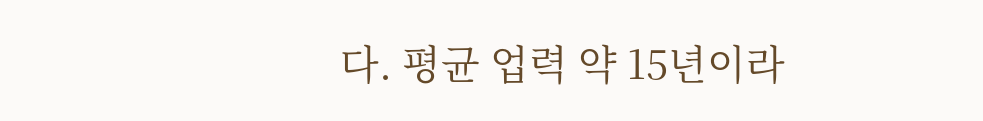다. 평균 업력 약 15년이라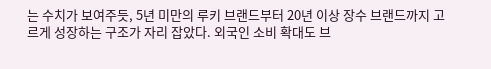는 수치가 보여주듯, 5년 미만의 루키 브랜드부터 20년 이상 장수 브랜드까지 고르게 성장하는 구조가 자리 잡았다. 외국인 소비 확대도 브